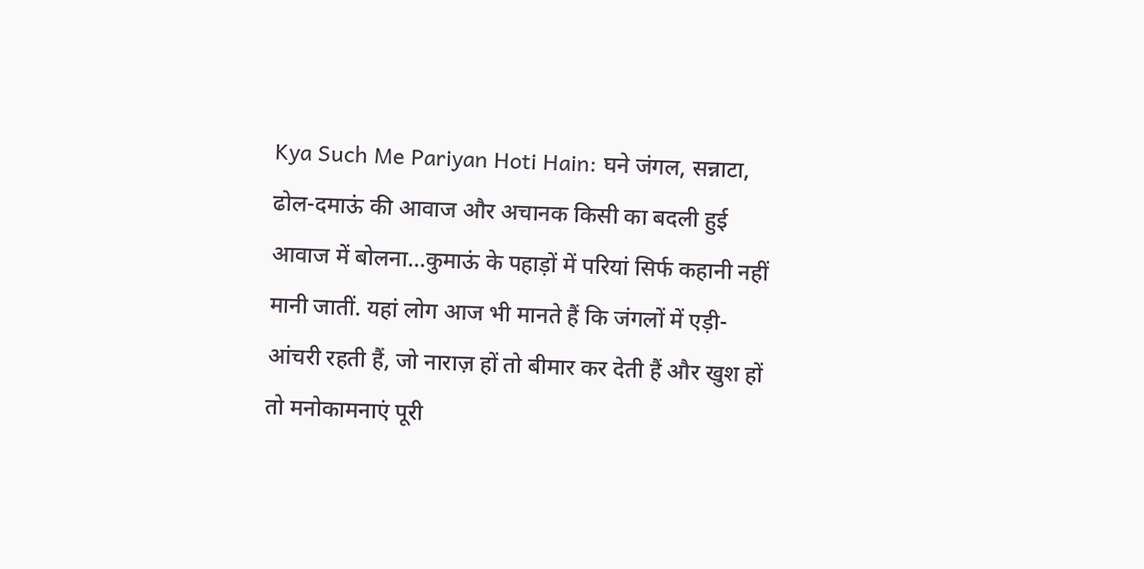Kya Such Me Pariyan Hoti Hain: घने जंगल, सन्नाटा, ढोल-दमाऊं की आवाज और अचानक किसी का बदली हुई आवाज में बोलना…कुमाऊं के पहाड़ों में परियां सिर्फ कहानी नहीं मानी जातीं. यहां लोग आज भी मानते हैं कि जंगलों में एड़ी-आंचरी रहती हैं, जो नाराज़ हों तो बीमार कर देती हैं और खुश हों तो मनोकामनाएं पूरी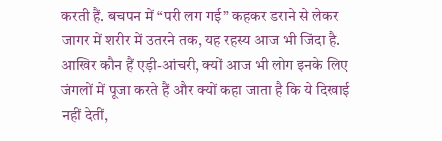करती हैं. बचपन में “परी लग गई” कहकर डराने से लेकर जागर में शरीर में उतरने तक, यह रहस्य आज भी जिंदा है. आखिर कौन हैं एड़ी-आंचरी, क्यों आज भी लोग इनके लिए जंगलों में पूजा करते हैं और क्यों कहा जाता है कि ये दिखाई नहीं देतीं,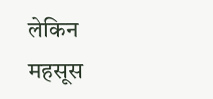लेकिन महसूस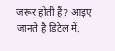जरूर होती हैं? आइए जानते है डिटेल में.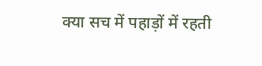क्या सच में पहाड़ों में रहती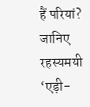हैं परियां? जानिए रहस्यमयी ‘एड़ी-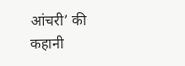आंचरी’ की कहानी